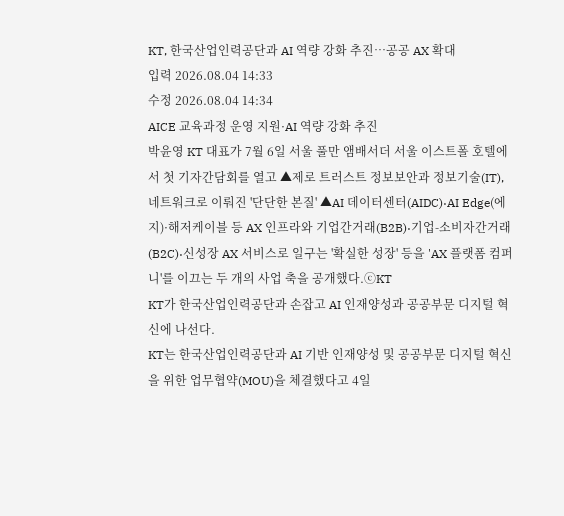KT, 한국산업인력공단과 AI 역량 강화 추진…공공 AX 확대
입력 2026.08.04 14:33
수정 2026.08.04 14:34
AICE 교육과정 운영 지원·AI 역량 강화 추진
박윤영 KT 대표가 7월 6일 서울 풀만 앰배서더 서울 이스트폴 호텔에서 첫 기자간담회를 열고 ▲제로 트러스트 정보보안과 정보기술(IT), 네트워크로 이뤄진 '단단한 본질' ▲AI 데이터센터(AIDC)·AI Edge(에지)·해저케이블 등 AX 인프라와 기업간거래(B2B)·기업-소비자간거래(B2C)·신성장 AX 서비스로 일구는 '확실한 성장' 등을 'AX 플랫폼 컴퍼니'를 이끄는 두 개의 사업 축을 공개했다.ⓒKT
KT가 한국산업인력공단과 손잡고 AI 인재양성과 공공부문 디지털 혁신에 나선다.
KT는 한국산업인력공단과 AI 기반 인재양성 및 공공부문 디지털 혁신을 위한 업무협약(MOU)을 체결했다고 4일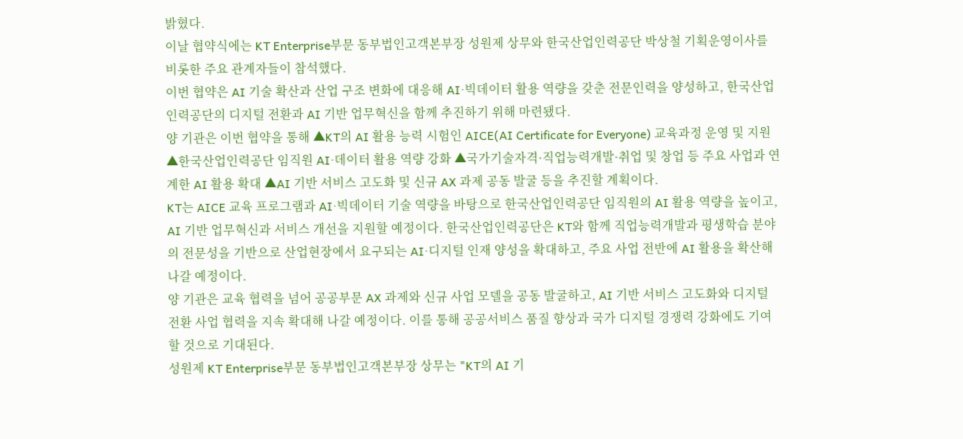밝혔다.
이날 협약식에는 KT Enterprise부문 동부법인고객본부장 성원제 상무와 한국산업인력공단 박상철 기획운영이사를 비롯한 주요 관계자들이 참석했다.
이번 협약은 AI 기술 확산과 산업 구조 변화에 대응해 AI·빅데이터 활용 역량을 갖춘 전문인력을 양성하고, 한국산업인력공단의 디지털 전환과 AI 기반 업무혁신을 함께 추진하기 위해 마련됐다.
양 기관은 이번 협약을 통해 ▲KT의 AI 활용 능력 시험인 AICE(AI Certificate for Everyone) 교육과정 운영 및 지원 ▲한국산업인력공단 임직원 AI·데이터 활용 역량 강화 ▲국가기술자격·직업능력개발·취업 및 창업 등 주요 사업과 연계한 AI 활용 확대 ▲AI 기반 서비스 고도화 및 신규 AX 과제 공동 발굴 등을 추진할 계획이다.
KT는 AICE 교육 프로그램과 AI·빅데이터 기술 역량을 바탕으로 한국산업인력공단 임직원의 AI 활용 역량을 높이고, AI 기반 업무혁신과 서비스 개선을 지원할 예정이다. 한국산업인력공단은 KT와 함께 직업능력개발과 평생학습 분야의 전문성을 기반으로 산업현장에서 요구되는 AI·디지털 인재 양성을 확대하고, 주요 사업 전반에 AI 활용을 확산해 나갈 예정이다.
양 기관은 교육 협력을 넘어 공공부문 AX 과제와 신규 사업 모델을 공동 발굴하고, AI 기반 서비스 고도화와 디지털 전환 사업 협력을 지속 확대해 나갈 예정이다. 이를 통해 공공서비스 품질 향상과 국가 디지털 경쟁력 강화에도 기여할 것으로 기대된다.
성원제 KT Enterprise부문 동부법인고객본부장 상무는 "KT의 AI 기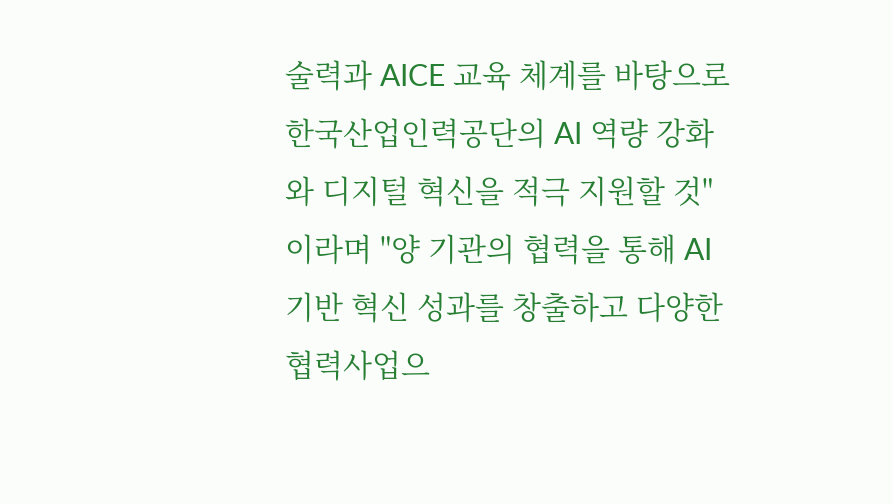술력과 AICE 교육 체계를 바탕으로 한국산업인력공단의 AI 역량 강화와 디지털 혁신을 적극 지원할 것"이라며 "양 기관의 협력을 통해 AI 기반 혁신 성과를 창출하고 다양한 협력사업으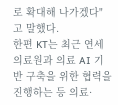로 확대해 나가겠다"고 말했다.
한편 KT는 최근 연세의료원과 의료 AI 기반 구축을 위한 협력을 진행하는 등 의료·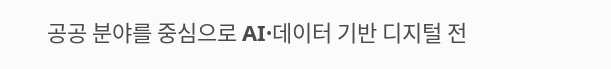공공 분야를 중심으로 AI·데이터 기반 디지털 전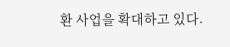환 사업을 확대하고 있다.